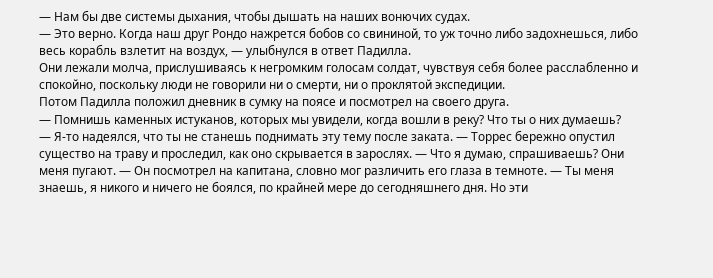— Нам бы две системы дыхания, чтобы дышать на наших вонючих судах.
— Это верно. Когда наш друг Рондо нажрется бобов со свининой, то уж точно либо задохнешься, либо весь корабль взлетит на воздух, — улыбнулся в ответ Падилла.
Они лежали молча, прислушиваясь к негромким голосам солдат, чувствуя себя более расслабленно и спокойно, поскольку люди не говорили ни о смерти, ни о проклятой экспедиции.
Потом Падилла положил дневник в сумку на поясе и посмотрел на своего друга.
— Помнишь каменных истуканов, которых мы увидели, когда вошли в реку? Что ты о них думаешь?
— Я-то надеялся, что ты не станешь поднимать эту тему после заката. — Торрес бережно опустил существо на траву и проследил, как оно скрывается в зарослях. — Что я думаю, спрашиваешь? Они меня пугают. — Он посмотрел на капитана, словно мог различить его глаза в темноте. — Ты меня знаешь, я никого и ничего не боялся, по крайней мере до сегодняшнего дня. Но эти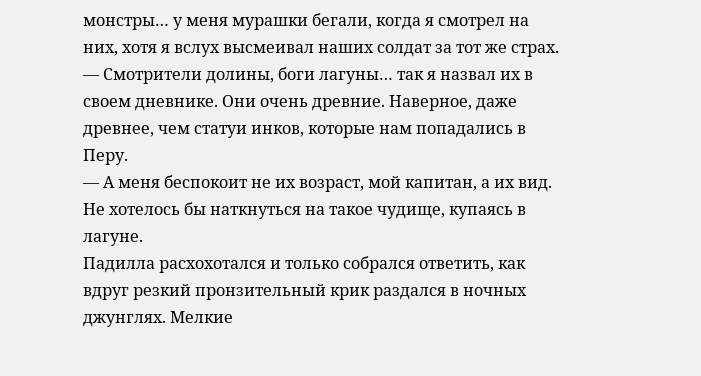монстры… у меня мурашки бегали, когда я смотрел на них, хотя я вслух высмеивал наших солдат за тот же страх.
— Смотрители долины, боги лагуны… так я назвал их в своем дневнике. Они очень древние. Наверное, даже древнее, чем статуи инков, которые нам попадались в Перу.
— А меня беспокоит не их возраст, мой капитан, а их вид. Не хотелось бы наткнуться на такое чудище, купаясь в лагуне.
Падилла расхохотался и только собрался ответить, как вдруг резкий пронзительный крик раздался в ночных джунглях. Мелкие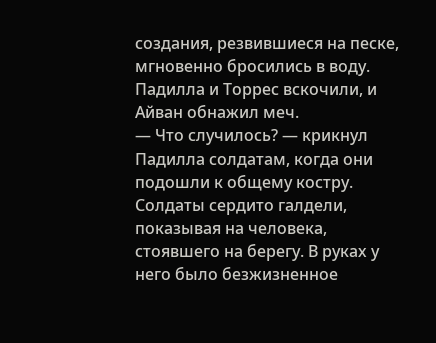создания, резвившиеся на песке, мгновенно бросились в воду.
Падилла и Торрес вскочили, и Айван обнажил меч.
— Что случилось? — крикнул Падилла солдатам, когда они подошли к общему костру.
Солдаты сердито галдели, показывая на человека, стоявшего на берегу. В руках у него было безжизненное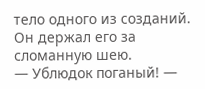тело одного из созданий. Он держал его за сломанную шею.
— Ублюдок поганый! —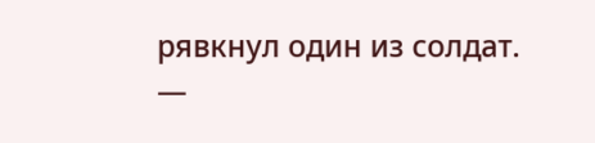рявкнул один из солдат. —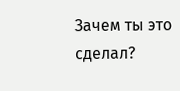Зачем ты это сделал?